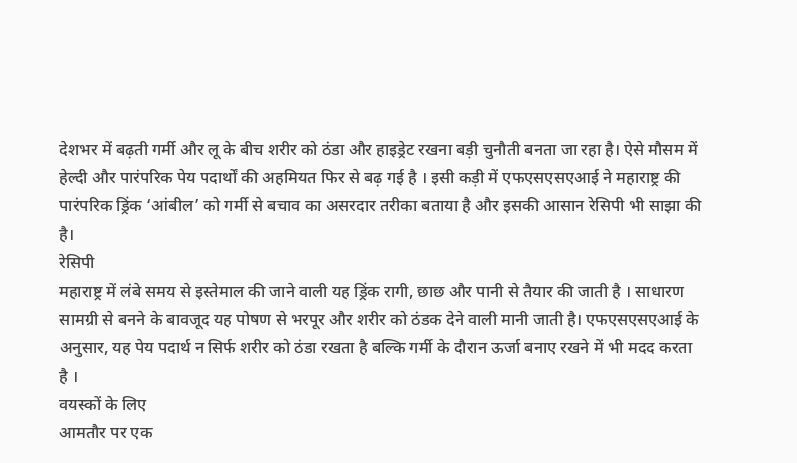देशभर में बढ़ती गर्मी और लू के बीच शरीर को ठंडा और हाइड्रेट रखना बड़ी चुनौती बनता जा रहा है। ऐसे मौसम में हेल्दी और पारंपरिक पेय पदार्थों की अहमियत फिर से बढ़ गई है । इसी कड़ी में एफएसएसएआई ने महाराष्ट्र की पारंपरिक ड्रिंक ‘आंबील’ को गर्मी से बचाव का असरदार तरीका बताया है और इसकी आसान रेसिपी भी साझा की है।
रेसिपी
महाराष्ट्र में लंबे समय से इस्तेमाल की जाने वाली यह ड्रिंक रागी, छाछ और पानी से तैयार की जाती है । साधारण सामग्री से बनने के बावजूद यह पोषण से भरपूर और शरीर को ठंडक देने वाली मानी जाती है। एफएसएसएआई के अनुसार, यह पेय पदार्थ न सिर्फ शरीर को ठंडा रखता है बल्कि गर्मी के दौरान ऊर्जा बनाए रखने में भी मदद करता है ।
वयस्कों के लिए
आमतौर पर एक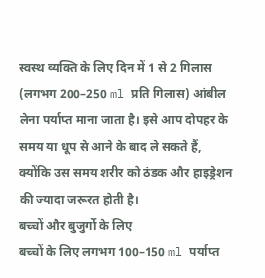स्वस्थ व्यक्ति के लिए दिन में 1 से 2 गिलास (लगभग 200–250 ml प्रति गिलास) आंबील लेना पर्याप्त माना जाता है। इसे आप दोपहर के समय या धूप से आने के बाद ले सकते हैं, क्योंकि उस समय शरीर को ठंडक और हाइड्रेशन की ज्यादा जरूरत होती है।
बच्चों और बुजुर्गो के लिए
बच्चों के लिए लगभग 100–150 ml पर्याप्त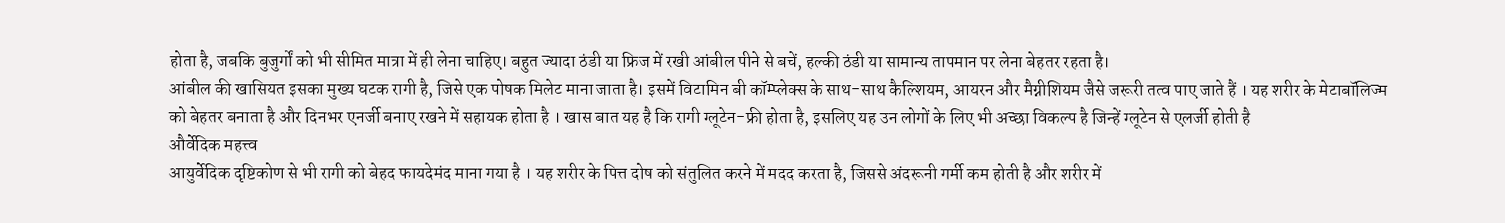होता है, जबकि बुजुर्गों को भी सीमित मात्रा में ही लेना चाहिए। बहुत ज्यादा ठंडी या फ्रिज में रखी आंबील पीने से बचें, हल्की ठंडी या सामान्य तापमान पर लेना बेहतर रहता है।
आंबील की खासियत इसका मुख्य घटक रागी है, जिसे एक पोषक मिलेट माना जाता है। इसमें विटामिन बी कॉम्प्लेक्स के साथ-साथ कैल्शियम, आयरन और मैग्नीशियम जैसे जरूरी तत्व पाए जाते हैं । यह शरीर के मेटाबॉलिज्म को बेहतर बनाता है और दिनभर एनर्जी बनाए रखने में सहायक होता है । खास बात यह है कि रागी ग्लूटेन-फ्री होता है, इसलिए यह उन लोगों के लिए भी अच्छा विकल्प है जिन्हें ग्लूटेन से एलर्जी होती है
और्वेदिक महत्त्व
आयुर्वेदिक दृष्टिकोण से भी रागी को बेहद फायदेमंद माना गया है । यह शरीर के पित्त दोष को संतुलित करने में मदद करता है, जिससे अंदरूनी गर्मी कम होती है और शरीर में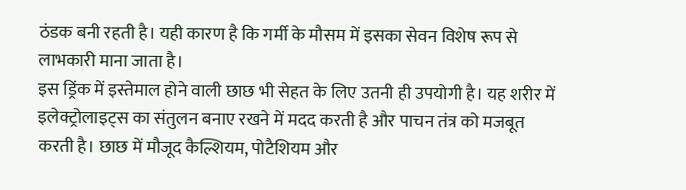ठंडक बनी रहती है। यही कारण है कि गर्मी के मौसम में इसका सेवन विशेष रूप से लाभकारी माना जाता है।
इस ड्रिंक में इस्तेमाल होने वाली छाछ भी सेहत के लिए उतनी ही उपयोगी है। यह शरीर में इलेक्ट्रोलाइट्स का संतुलन बनाए रखने में मदद करती है और पाचन तंत्र को मजबूत करती है। छाछ में मौजूद कैल्शियम, पोटैशियम और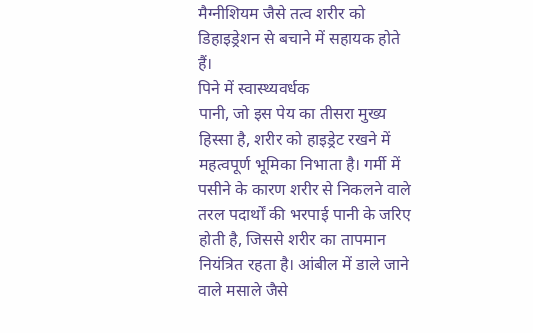मैग्नीशियम जैसे तत्व शरीर को डिहाइड्रेशन से बचाने में सहायक होते हैं।
पिने में स्वास्थ्यवर्धक
पानी, जो इस पेय का तीसरा मुख्य हिस्सा है, शरीर को हाइड्रेट रखने में महत्वपूर्ण भूमिका निभाता है। गर्मी में पसीने के कारण शरीर से निकलने वाले तरल पदार्थों की भरपाई पानी के जरिए होती है, जिससे शरीर का तापमान नियंत्रित रहता है। आंबील में डाले जाने वाले मसाले जैसे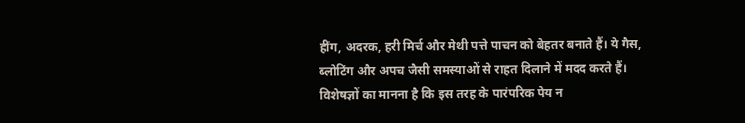हींग, अदरक, हरी मिर्च और मेथी पत्ते पाचन को बेहतर बनाते हैं। ये गैस, ब्लोटिंग और अपच जैसी समस्याओं से राहत दिलाने में मदद करते हैं।
विशेषज्ञों का मानना है कि इस तरह के पारंपरिक पेय न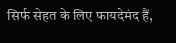सिर्फ सेहत के लिए फायदेमंद हैं,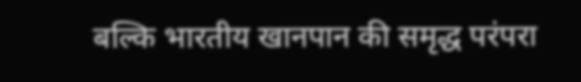बल्कि भारतीय खानपान की समृद्ध परंपरा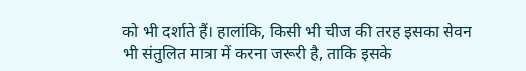को भी दर्शाते हैं। हालांकि, किसी भी चीज की तरह इसका सेवन भी संतुलित मात्रा में करना जरूरी है, ताकि इसके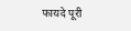फायदे पूरी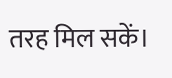तरह मिल सकें।